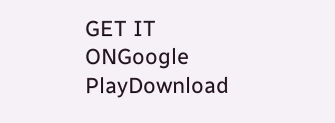GET IT ONGoogle PlayDownload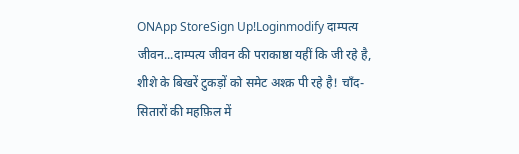ONApp StoreSign Up!Loginmodify दाम्पत्य जीवन...दाम्पत्य जीवन की पराकाष्ठा यहीं कि जी रहे है, शीशे के बिखरें टुकड़ों को समेट अश्क़ पी रहे है! चाँद-सितारों की महफ़िल में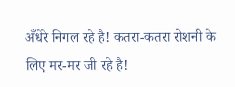अँधेरे निगल रहे है! कतरा-कतरा रोशनी के लिए मर-मर जी रहे है!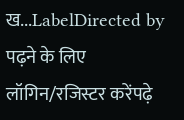ख...LabelDirected by पढ़ने के लिए लॉगिन/रजिस्टर करेंपढ़े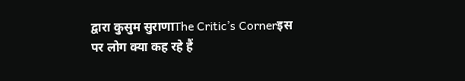द्वारा कुसुम सुराणाThe Critic’s Cornerइस पर लोग क्या कह रहे हैं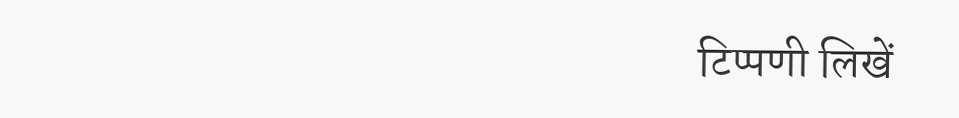टिप्पणी लिखें